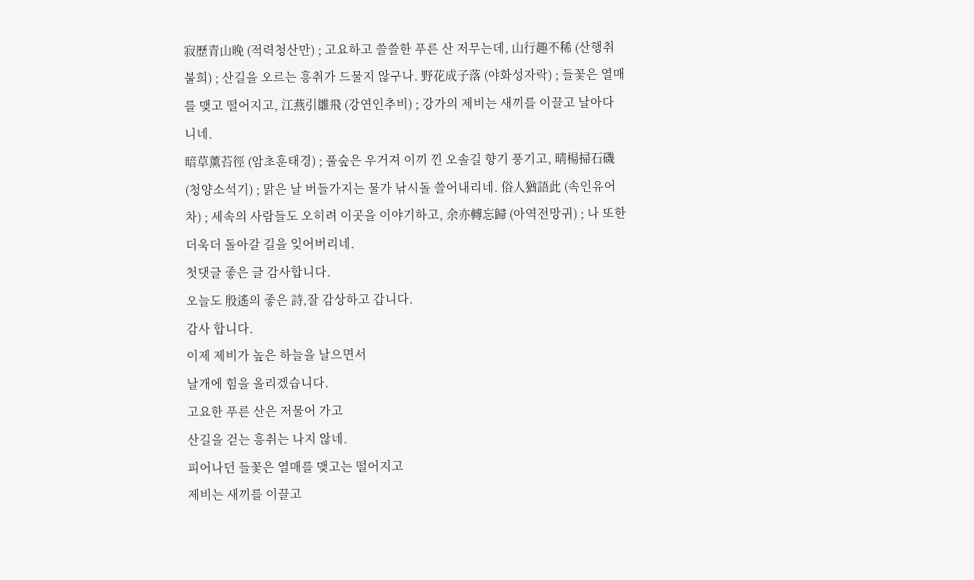寂歷青山晚 (적력청산만) ; 고요하고 쓸쓸한 푸른 산 저무는데, 山行趣不稀 (산행취불희) ; 산길을 오르는 흥취가 드물지 않구나. 野花成子落 (야화성자락) ; 들꽃은 열매를 맺고 떨어지고, 江燕引雛飛 (강연인추비) ; 강가의 제비는 새끼를 이끌고 날아다니네.
暗草薰苔徑 (암초훈태경) ; 풀숲은 우거져 이끼 낀 오솔길 향기 풍기고, 晴楊掃石磯 (청양소석기) ; 맑은 날 버들가지는 물가 낚시돌 쓸어내리네. 俗人猶語此 (속인유어차) ; 세속의 사람들도 오히려 이곳을 이야기하고, 余亦轉忘歸 (아역전망귀) ; 나 또한 더욱더 돌아갈 길을 잊어버리네.
첫댓글 좋은 글 감사합니다.
오늘도 殷遙의 좋은 詩,잘 감상하고 갑니다.
감사 합니다.
이제 제비가 높은 하늘을 날으면서
날개에 힘을 올리겠습니다.
고요한 푸른 산은 저물어 가고
산길을 걷는 흥취는 나지 않네.
피어나던 들꽃은 열매를 맺고는 떨어지고
제비는 새끼를 이끌고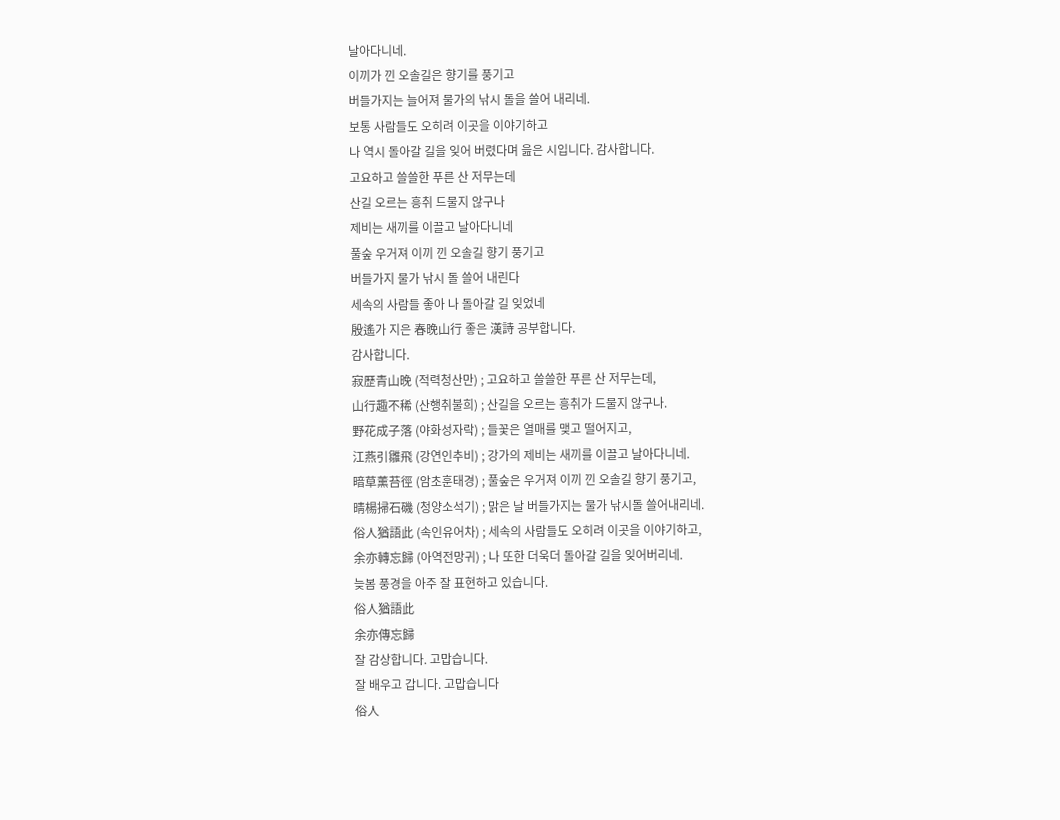날아다니네.
이끼가 낀 오솔길은 향기를 풍기고
버들가지는 늘어져 물가의 낚시 돌을 쓸어 내리네.
보통 사람들도 오히려 이곳을 이야기하고
나 역시 돌아갈 길을 잊어 버렸다며 읊은 시입니다. 감사합니다.
고요하고 쓸쓸한 푸른 산 저무는데
산길 오르는 흥취 드물지 않구나
제비는 새끼를 이끌고 날아다니네
풀숲 우거져 이끼 낀 오솔길 향기 풍기고
버들가지 물가 낚시 돌 쓸어 내린다
세속의 사람들 좋아 나 돌아갈 길 잊었네
殷遙가 지은 春晚山行 좋은 漢詩 공부합니다.
감사합니다.
寂歷青山晚 (적력청산만) ; 고요하고 쓸쓸한 푸른 산 저무는데,
山行趣不稀 (산행취불희) ; 산길을 오르는 흥취가 드물지 않구나.
野花成子落 (야화성자락) ; 들꽃은 열매를 맺고 떨어지고,
江燕引雛飛 (강연인추비) ; 강가의 제비는 새끼를 이끌고 날아다니네.
暗草薰苔徑 (암초훈태경) ; 풀숲은 우거져 이끼 낀 오솔길 향기 풍기고,
晴楊掃石磯 (청양소석기) ; 맑은 날 버들가지는 물가 낚시돌 쓸어내리네.
俗人猶語此 (속인유어차) ; 세속의 사람들도 오히려 이곳을 이야기하고,
余亦轉忘歸 (아역전망귀) ; 나 또한 더욱더 돌아갈 길을 잊어버리네.
늦봄 풍경을 아주 잘 표현하고 있습니다.
俗人猶語此
余亦傳忘歸
잘 감상합니다. 고맙습니다.
잘 배우고 갑니다. 고맙습니다
俗人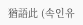猶語此 (속인유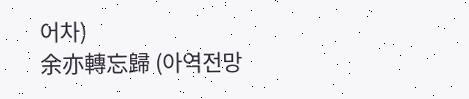어차)
余亦轉忘歸 (아역전망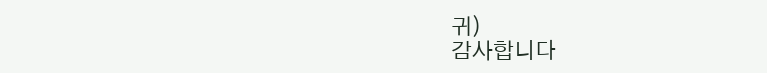귀)
감사합니다